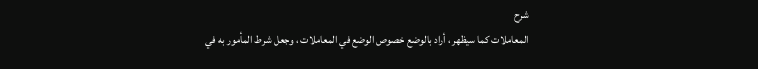شرح
المعاملات كما سيظهر ، أراد بالوضع خصوص الوضع في المعاملات ، وجعل شرط المأمور به في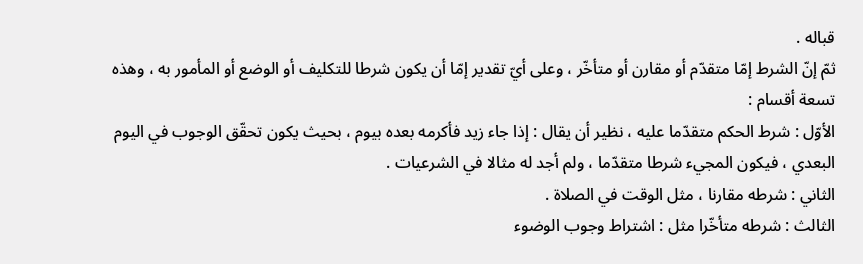قباله .
ثمّ إنّ الشرط إمّا متقدّم أو مقارن أو متأخّر ، وعلى أيّ تقدير إمّا أن يكون شرطا للتكليف أو الوضع أو المأمور به ، وهذه تسعة أقسام :
الأوّل : شرط الحكم متقدّما عليه ، نظير أن يقال : إذا جاء زيد فأكرمه بعده بيوم ، بحيث يكون تحقّق الوجوب في اليوم البعدي ، فيكون المجيء شرطا متقدّما ، ولم أجد له مثالا في الشرعيات .
الثاني : شرطه مقارنا ، مثل الوقت في الصلاة .
الثالث : شرطه متأخّرا مثل : اشتراط وجوب الوضوء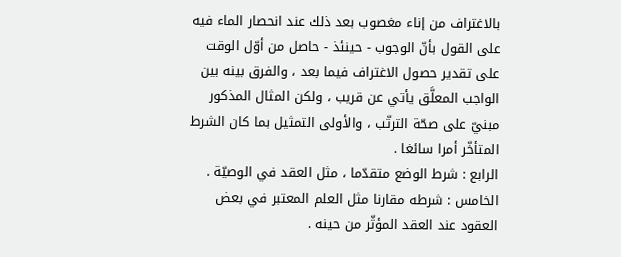بالاغتراف من إناء مغصوب بعد ذلك عند انحصار الماء فيه على القول بأنّ الوجوب - حينئذ - حاصل من أوّل الوقت على تقدير حصول الاغتراف فيما بعد ، والفرق بينه بين الواجب المعلَّق يأتي عن قريب ، ولكن المثال المذكور مبنيّ على صحّة الترتّب ، والأولى التمثيل بما كان الشرط المتأخّر أمرا سائغا .
الرابع : شرط الوضع متقدّما ، مثل العقد في الوصيّة .
الخامس : شرطه مقارنا مثل العلم المعتبر في بعض العقود عند العقد المؤثّر من حينه .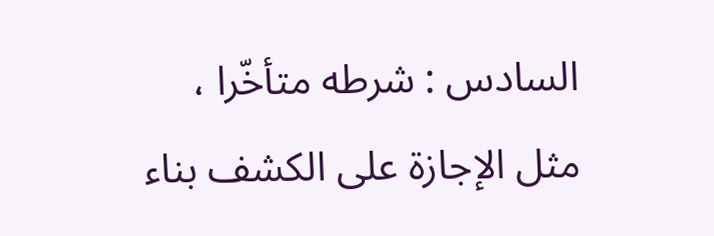السادس : شرطه متأخّرا ، مثل الإجازة على الكشف بناء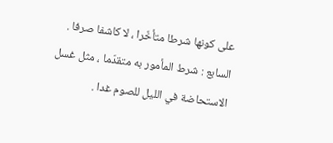على كونها شرطا متأخّرا ، لا كاشفا صرفا .
السابع : شرط المأمور به متقدّما ، مثل غسل الاستحاضة في الليل للصوم غدا .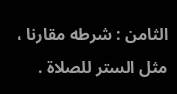الثامن : شرطه مقارنا ، مثل الستر للصلاة .